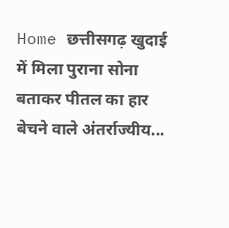Home छत्तीसगढ़ खुदाई में मिला पुराना सोना बताकर पीतल का हार बेचने वाले अंतर्राज्यीय...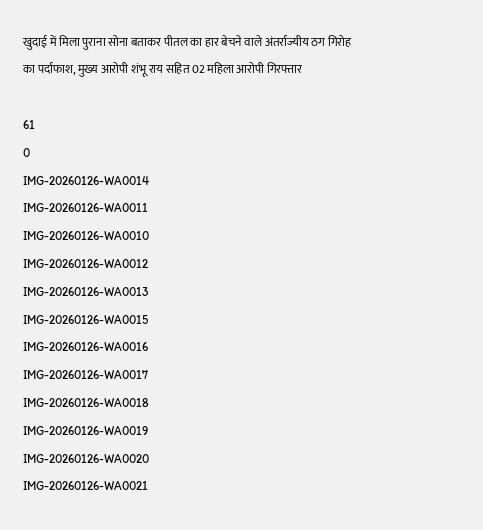खुदाई में मिला पुराना सोना बताकर पीतल का हार बेचने वाले अंतर्राज्यीय ठग गिरोह का पर्दाफाश, मुख्य आरोपी शंभू राय सहित 02 महिला आरोपी गिरफ्तार

61
0
IMG-20260126-WA0014
IMG-20260126-WA0011
IMG-20260126-WA0010
IMG-20260126-WA0012
IMG-20260126-WA0013
IMG-20260126-WA0015
IMG-20260126-WA0016
IMG-20260126-WA0017
IMG-20260126-WA0018
IMG-20260126-WA0019
IMG-20260126-WA0020
IMG-20260126-WA0021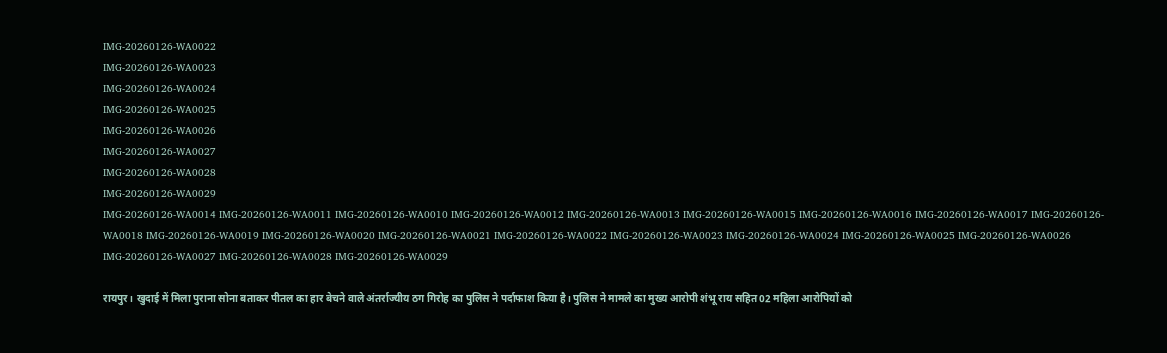IMG-20260126-WA0022
IMG-20260126-WA0023
IMG-20260126-WA0024
IMG-20260126-WA0025
IMG-20260126-WA0026
IMG-20260126-WA0027
IMG-20260126-WA0028
IMG-20260126-WA0029
IMG-20260126-WA0014 IMG-20260126-WA0011 IMG-20260126-WA0010 IMG-20260126-WA0012 IMG-20260126-WA0013 IMG-20260126-WA0015 IMG-20260126-WA0016 IMG-20260126-WA0017 IMG-20260126-WA0018 IMG-20260126-WA0019 IMG-20260126-WA0020 IMG-20260126-WA0021 IMG-20260126-WA0022 IMG-20260126-WA0023 IMG-20260126-WA0024 IMG-20260126-WA0025 IMG-20260126-WA0026 IMG-20260126-WA0027 IMG-20260126-WA0028 IMG-20260126-WA0029

रायपुर। खुदाई में मिला पुराना सोना बताकर पीतल का हार बेचने वाले अंतर्राज्यीय ठग गिरोह का पुलिस ने पर्दाफाश किया है। पुलिस ने मामले का मुख्य आरोपी शंभू राय सहित 02 महिला आरोपियों को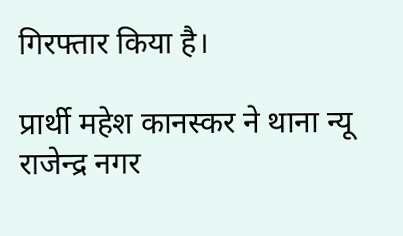गिरफ्तार किया है।

प्रार्थी महेश कानस्कर ने थाना न्यू राजेन्द्र नगर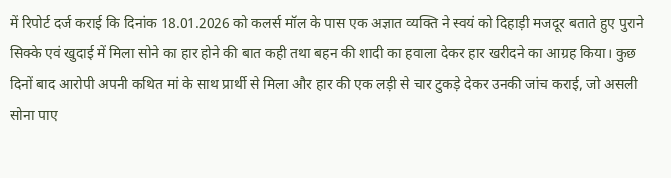में रिपोर्ट दर्ज कराई कि दिनांक 18.01.2026 को कलर्स मॉल के पास एक अज्ञात व्यक्ति ने स्वयं को दिहाड़ी मजदूर बताते हुए पुराने सिक्के एवं खुदाई में मिला सोने का हार होने की बात कही तथा बहन की शादी का हवाला देकर हार खरीदने का आग्रह किया। कुछ दिनों बाद आरोपी अपनी कथित मां के साथ प्रार्थी से मिला और हार की एक लड़ी से चार टुकड़े देकर उनकी जांच कराई, जो असली सोना पाए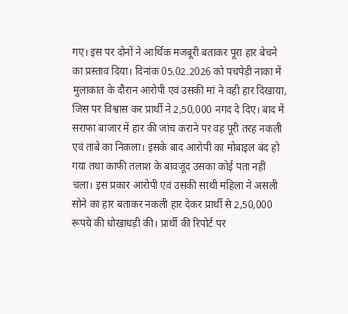गए। इस पर दोनों ने आर्थिक मजबूरी बताकर पूरा हार बेचने का प्रस्ताव दिया। दिनांक 05.02.2026 को पचपेड़ी नाका में मुलाकात के दौरान आरोपी एवं उसकी मां ने वही हार दिखाया, जिस पर विश्वास कर प्रार्थी ने 2,50,000 नगद दे दिए। बाद में सराफा बाजार में हार की जांच कराने पर वह पूरी तरह नकली एवं तांबे का निकला। इसके बाद आरोपी का मोबाइल बंद हो गया तथा काफी तलाश के बावजूद उसका कोई पता नहीं चला। इस प्रकार आरोपी एवं उसकी साथी महिला ने असली सोने का हार बताकर नकली हार देकर प्रार्थी से 2,50,000 रूपये की धोखाधड़ी की। प्रार्थी की रिपोर्ट पर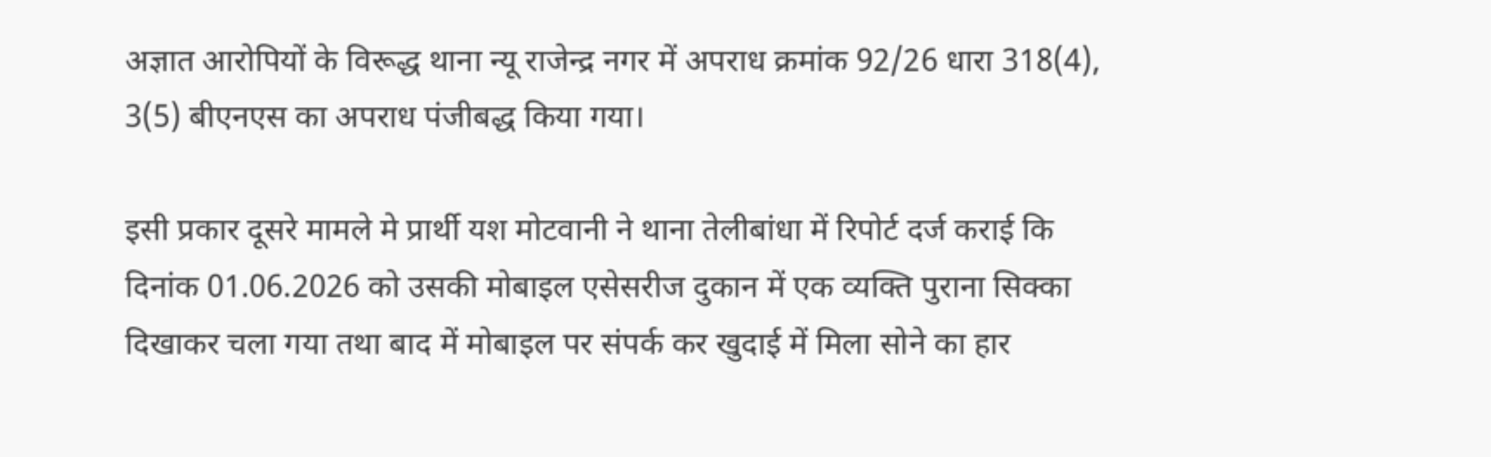अज्ञात आरोपियों के विरूद्ध थाना न्यू राजेन्द्र नगर में अपराध क्रमांक 92/26 धारा 318(4), 3(5) बीएनएस का अपराध पंजीबद्ध किया गया।

इसी प्रकार दूसरे मामले मे प्रार्थी यश मोटवानी ने थाना तेलीबांधा में रिपोर्ट दर्ज कराई कि दिनांक 01.06.2026 को उसकी मोबाइल एसेसरीज दुकान में एक व्यक्ति पुराना सिक्का दिखाकर चला गया तथा बाद में मोबाइल पर संपर्क कर खुदाई में मिला सोने का हार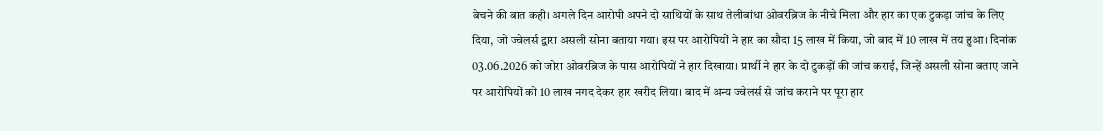बेचने की बात कही। अगले दिन आरोपी अपने दो साथियों के साथ तेलीबांधा ओवरब्रिज के नीचे मिला और हार का एक टुकड़ा जांच के लिए दिया, जो ज्वेलर्स द्वारा असली सोना बताया गया। इस पर आरोपियों ने हार का सौदा 15 लाख में किया, जो बाद में 10 लाख में तय हुआ। दिनांक 03.06.2026 को जोरा ओवरब्रिज के पास आरोपियों ने हार दिखाया। प्रार्थी ने हार के दो टुकड़ों की जांच कराई, जिन्हें असली सोना बताए जाने पर आरोपियों को 10 लाख नगद देकर हार खरीद लिया। बाद में अन्य ज्वेलर्स से जांच कराने पर पूरा हार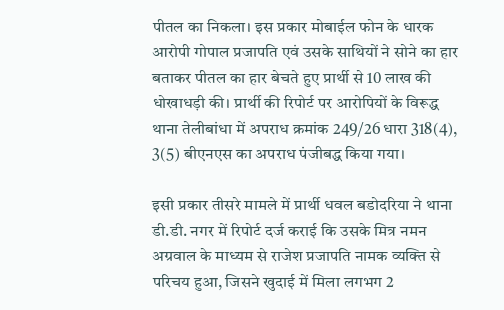पीतल का निकला। इस प्रकार मोबाईल फोन के धारक आरोपी गोपाल प्रजापति एवं उसके साथियों ने सोने का हार बताकर पीतल का हार बेचते हुए प्रार्थी से 10 लाख की धोखाधड़ी की। प्रार्थी की रिपोर्ट पर आरोपियों के विरूद्ध थाना तेलीबांधा में अपराध क्रमांक 249/26 धारा 318(4), 3(5) बीएनएस का अपराध पंजीबद्ध किया गया।

इसी प्रकार तीसरे मामले में प्रार्थी धवल बडोदरिया ने थाना डी.डी. नगर में रिपोर्ट दर्ज कराई कि उसके मित्र नमन अग्रवाल के माध्यम से राजेश प्रजापति नामक व्यक्ति से परिचय हुआ, जिसने खुदाई में मिला लगभग 2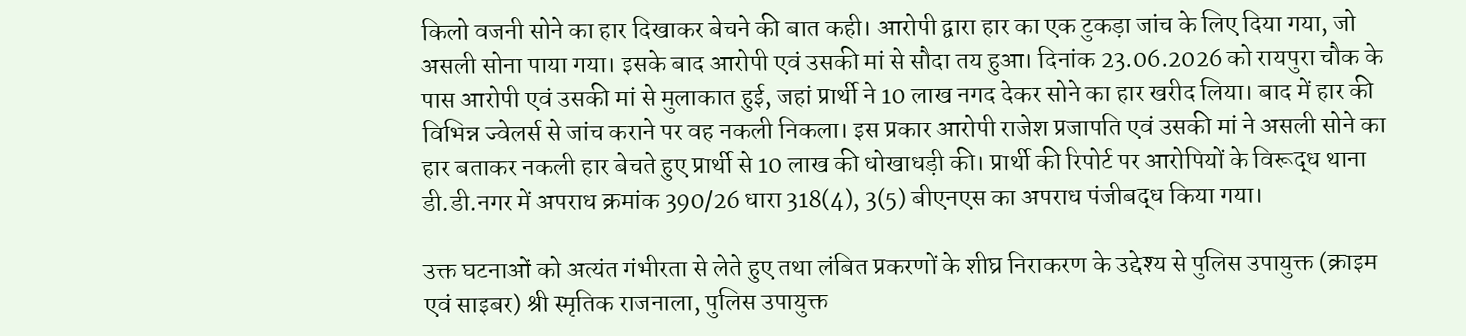किलो वजनी सोने का हार दिखाकर बेचने की बात कही। आरोपी द्वारा हार का एक टुकड़ा जांच के लिए दिया गया, जो असली सोना पाया गया। इसके बाद आरोपी एवं उसकी मां से सौदा तय हुआ। दिनांक 23.06.2026 को रायपुरा चौक के पास आरोपी एवं उसकी मां से मुलाकात हुई, जहां प्रार्थी ने 10 लाख नगद देकर सोने का हार खरीद लिया। बाद में हार की विभिन्न ज्वेलर्स से जांच कराने पर वह नकली निकला। इस प्रकार आरोपी राजेश प्रजापति एवं उसकी मां ने असली सोने का हार बताकर नकली हार बेचते हुए प्रार्थी से 10 लाख की धोखाधड़ी की। प्रार्थी की रिपोर्ट पर आरोपियों के विरूद्ध थाना डी.डी.नगर में अपराध क्रमांक 390/26 धारा 318(4), 3(5) बीएनएस का अपराध पंजीबद्ध किया गया।

उक्त घटनाओं को अत्यंत गंभीरता से लेते हुए तथा लंबित प्रकरणों के शीघ्र निराकरण के उद्देश्य से पुलिस उपायुक्त (क्राइम एवं साइबर) श्री स्मृतिक राजनाला, पुलिस उपायुक्त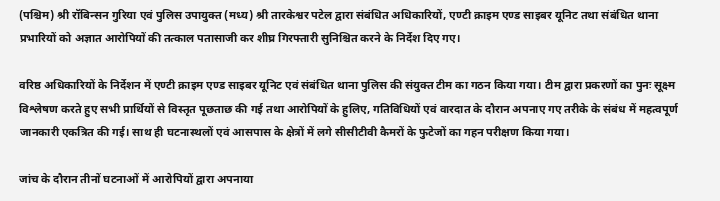(पश्चिम) श्री रॉबिन्सन गुरिया एवं पुलिस उपायुक्त (मध्य) श्री तारकेश्वर पटेल द्वारा संबंधित अधिकारियों, एण्टी क्राइम एण्ड साइबर यूनिट तथा संबंधित थाना प्रभारियों को अज्ञात आरोपियों की तत्काल पतासाजी कर शीघ्र गिरफ्तारी सुनिश्चित करने के निर्देश दिए गए।

वरिष्ठ अधिकारियों के निर्देशन में एण्टी क्राइम एण्ड साइबर यूनिट एवं संबंधित थाना पुलिस की संयुक्त टीम का गठन किया गया। टीम द्वारा प्रकरणों का पुनः सूक्ष्म विश्लेषण करते हुए सभी प्रार्थियों से विस्तृत पूछताछ की गई तथा आरोपियों के हुलिए, गतिविधियों एवं वारदात के दौरान अपनाए गए तरीके के संबंध में महत्वपूर्ण जानकारी एकत्रित की गई। साथ ही घटनास्थलों एवं आसपास के क्षेत्रों में लगे सीसीटीवी कैमरों के फुटेजों का गहन परीक्षण किया गया।

जांच के दौरान तीनों घटनाओं में आरोपियों द्वारा अपनाया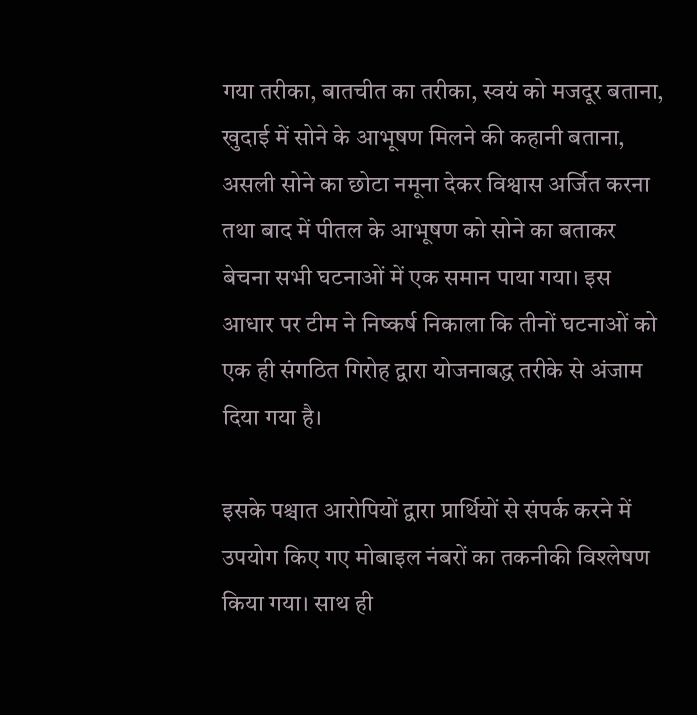गया तरीका, बातचीत का तरीका, स्वयं को मजदूर बताना, खुदाई में सोने के आभूषण मिलने की कहानी बताना, असली सोने का छोटा नमूना देकर विश्वास अर्जित करना तथा बाद में पीतल के आभूषण को सोने का बताकर बेचना सभी घटनाओं में एक समान पाया गया। इस आधार पर टीम ने निष्कर्ष निकाला कि तीनों घटनाओं को एक ही संगठित गिरोह द्वारा योजनाबद्ध तरीके से अंजाम दिया गया है।

इसके पश्चात आरोपियों द्वारा प्रार्थियों से संपर्क करने में उपयोग किए गए मोबाइल नंबरों का तकनीकी विश्लेषण किया गया। साथ ही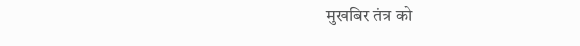मुखबिर तंत्र को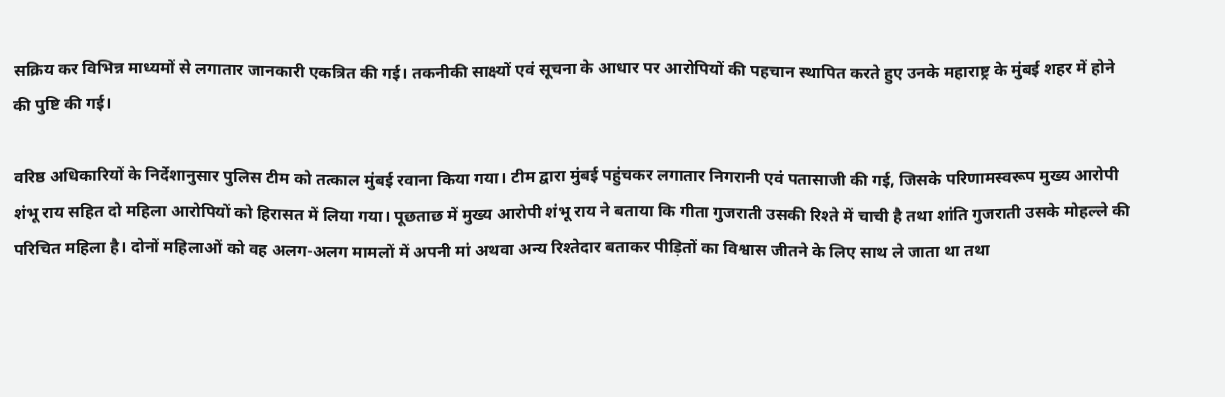सक्रिय कर विभिन्न माध्यमों से लगातार जानकारी एकत्रित की गई। तकनीकी साक्ष्यों एवं सूचना के आधार पर आरोपियों की पहचान स्थापित करते हुए उनके महाराष्ट्र के मुंबई शहर में होने की पुष्टि की गई।

वरिष्ठ अधिकारियों के निर्देशानुसार पुलिस टीम को तत्काल मुंबई रवाना किया गया। टीम द्वारा मुंबई पहुंचकर लगातार निगरानी एवं पतासाजी की गई, जिसके परिणामस्वरूप मुख्य आरोपी शंभू राय सहित दो महिला आरोपियों को हिरासत में लिया गया। पूछताछ में मुख्य आरोपी शंभू राय ने बताया कि गीता गुजराती उसकी रिश्ते में चाची है तथा शांति गुजराती उसके मोहल्ले की परिचित महिला है। दोनों महिलाओं को वह अलग-अलग मामलों में अपनी मां अथवा अन्य रिश्तेदार बताकर पीड़ितों का विश्वास जीतने के लिए साथ ले जाता था तथा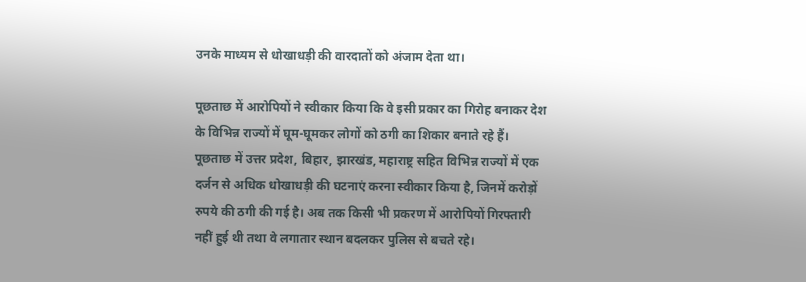उनके माध्यम से धोखाधड़ी की वारदातों को अंजाम देता था।

पूछताछ में आरोपियों ने स्वीकार किया कि वे इसी प्रकार का गिरोह बनाकर देश के विभिन्न राज्यों में घूम-घूमकर लोगों को ठगी का शिकार बनाते रहे हैं। पूछताछ में उत्तर प्रदेश, बिहार, झारखंड, महाराष्ट्र सहित विभिन्न राज्यों में एक दर्जन से अधिक धोखाधड़ी की घटनाएं करना स्वीकार किया है, जिनमें करोड़ों रुपये की ठगी की गई है। अब तक किसी भी प्रकरण में आरोपियों गिरफ्तारी नहीं हुई थी तथा वे लगातार स्थान बदलकर पुलिस से बचते रहे।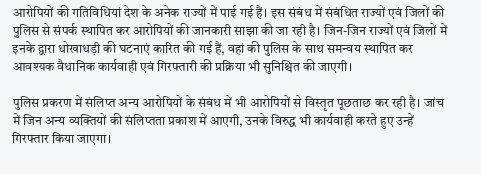आरोपियों की गतिविधियां देश के अनेक राज्यों में पाई गई हैं। इस संबंध में संबंधित राज्यों एवं जिलों की पुलिस से संपर्क स्थापित कर आरोपियों की जानकारी साझा की जा रही है। जिन-जिन राज्यों एवं जिलों में इनके द्वारा धोखाधड़ी की घटनाएं कारित की गई हैं, वहां की पुलिस के साथ समन्वय स्थापित कर आवश्यक वैधानिक कार्यवाही एवं गिरफ्तारी की प्रक्रिया भी सुनिश्चित की जाएगी।

पुलिस प्रकरण में संलिप्त अन्य आरोपियों के संबंध में भी आरोपियों से विस्तृत पूछताछ कर रही है। जांच में जिन अन्य व्यक्तियों की संलिप्तता प्रकाश में आएगी, उनके विरुद्ध भी कार्यवाही करते हुए उन्हें गिरफ्तार किया जाएगा।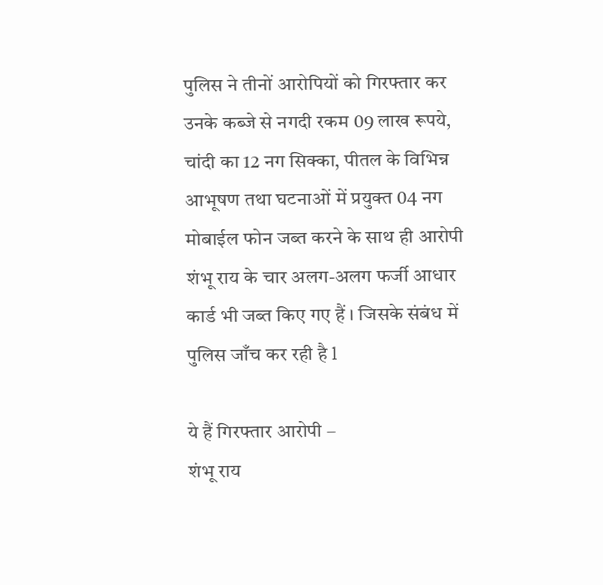पुलिस ने तीनों आरोपियों को गिरफ्तार कर उनके कब्जे से नगदी रकम 09 लाख रूपये, चांदी का 12 नग सिक्का, पीतल के विभिन्न आभूषण तथा घटनाओं में प्रयुक्त 04 नग मोबाईल फोन जब्त करने के साथ ही आरोपी शंभू राय के चार अलग-अलग फर्जी आधार कार्ड भी जब्त किए गए हैं । जिसके संबंध में पुलिस जाँच कर रही है l

ये हैं गिरफ्तार आरोपी –
शंभू राय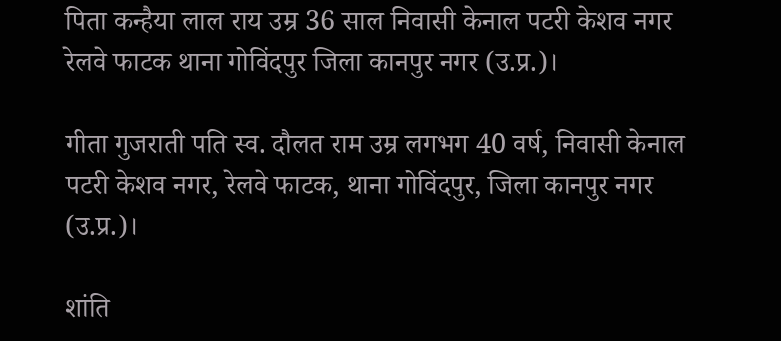पिता कन्हैया लाल राय उम्र 36 साल निवासी केनाल पटरी केशव नगर रेलवे फाटक थाना गोविंदपुर जिला कानपुर नगर (उ.प्र.)।

गीता गुजराती पति स्व. दौलत राम उम्र लगभग 40 वर्ष, निवासी केनाल पटरी केशव नगर, रेलवे फाटक, थाना गोविंदपुर, जिला कानपुर नगर (उ.प्र.)।

शांति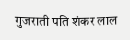गुजराती पति शंकर लाल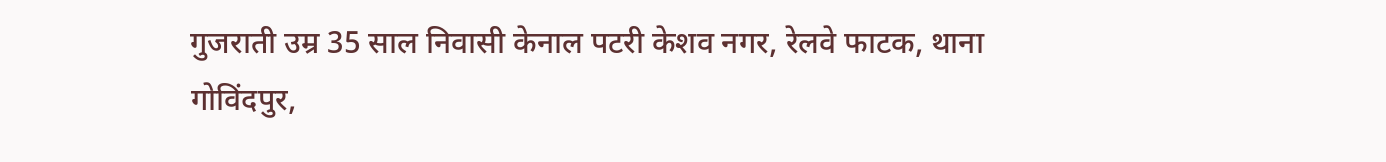गुजराती उम्र 35 साल निवासी केनाल पटरी केशव नगर, रेलवे फाटक, थाना गोविंदपुर,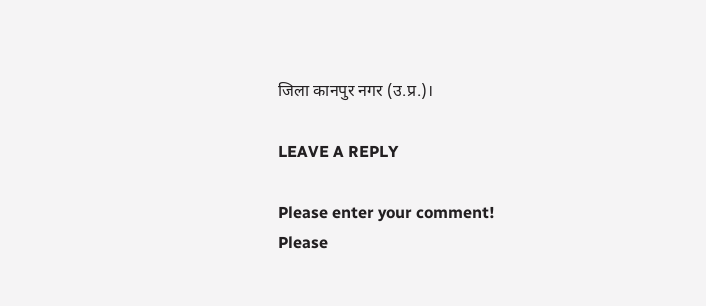जिला कानपुर नगर (उ.प्र.)।

LEAVE A REPLY

Please enter your comment!
Please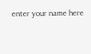enter your name here